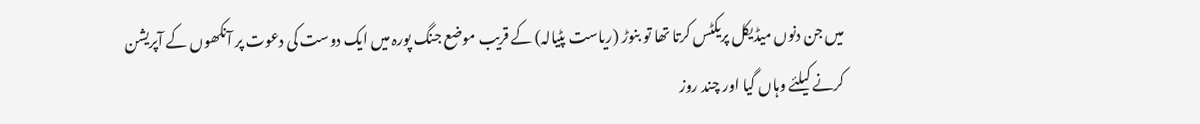میں جن دنوں میڈیکل پریکٹس کرتا تھا تو بنوڑ (ریاست پٹیالہ) کے قریب موضع جنگ پورہ میں ایک دوست کی دعوت پر آنکھوں کے آپریشن کرنے کیلئے وہاں گیا اور چند روز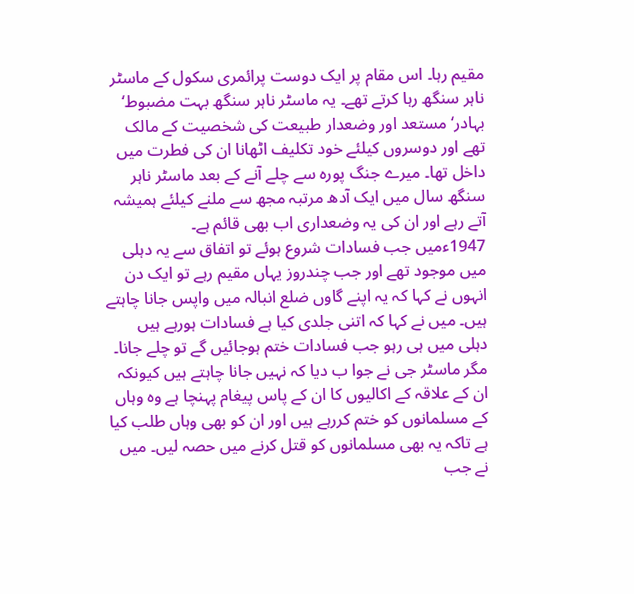مقیم رہا۔ اس مقام پر ایک دوست پرائمری سکول کے ماسٹر ناہر سنگھ رہا کرتے تھے۔ یہ ماسٹر ناہر سنگھ بہت مضبوط‘ بہادر‘ مستعد اور وضعدار طبیعت کی شخصیت کے مالک تھے اور دوسروں کیلئے خود تکلیف اٹھانا ان کی فطرت میں داخل تھا۔ میرے جنگ پورہ سے چلے آنے کے بعد ماسٹر ناہر سنگھ سال میں ایک آدھ مرتبہ مجھ سے ملنے کیلئے ہمیشہ آتے رہے اور ان کی یہ وضعداری اب بھی قائم ہے۔
1947ءمیں جب فسادات شروع ہوئے تو اتفاق سے یہ دہلی میں موجود تھے اور جب چندروز یہاں مقیم رہے تو ایک دن انہوں نے کہا کہ یہ اپنے گاوں ضلع انبالہ میں واپس جانا چاہتے ہیں۔ میں نے کہا کہ اتنی جلدی کیا ہے فسادات ہورہے ہیں دہلی میں ہی رہو جب فسادات ختم ہوجائیں گے تو چلے جانا۔ مگر ماسٹر جی نے جوا ب دیا کہ نہیں جانا چاہتے ہیں کیونکہ ان کے علاقہ کے اکالیوں کا ان کے پاس پیغام پہنچا ہے وہ وہاں کے مسلمانوں کو ختم کررہے ہیں اور ان کو بھی وہاں طلب کیا ہے تاکہ یہ بھی مسلمانوں کو قتل کرنے میں حصہ لیں۔ میں نے جب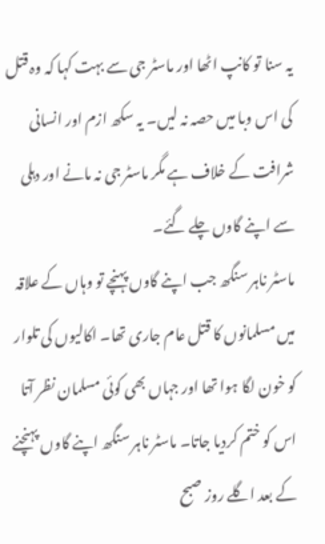یہ سنا تو کانپ اٹھا اور ماسٹر جی سے بہت کہا کہ وہ قتل کی اس وبا میں حصہ نہ لیں۔ یہ سکھ ازم اور انسانی شرافت کے خلاف ہے مگر ماسٹر جی نہ مانے اور دہلی سے اپنے گاوں چلے گئے۔
ماسٹر ناہر سنگھ جب اپنے گاوں پہنچے تو وہاں کے علاقہ میں مسلمانوں کا قتل عام جاری تھا۔ اکالیوں کی تلوار کو خون لگا ہوا تھا اور جہاں بھی کوئی مسلمان نظر آتا اس کو ختم کردیا جاتا۔ ماسٹر ناہر سنگھ اپنے گاوں پہنچنے کے بعد اگلے روز صبح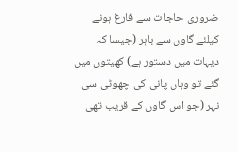ضروری حاجات سے فارغ ہونے کیلئے گاوں سے باہر (جیسا کہ دیہات میں دستور ہے) کھیتوں میں گئے تو وہاں پانی کی چھوٹی سی نہر (جو اس گاوں کے قریب تھی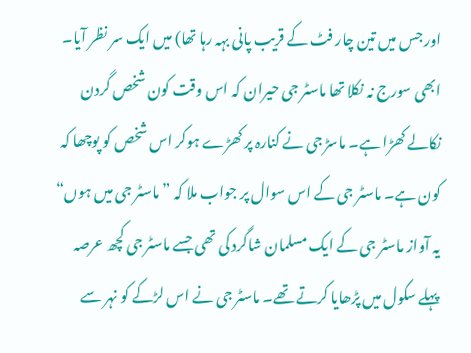اور جس میں تین چار فٹ کے قریب پانی بہہ رہا تھا) میں ایک سر نظر آیا۔ ابھی سورج نہ نکلا تھا ماسٹر جی حیران کہ اس وقت کون شخص گردن نکالے کھڑا ہے۔ ماسڑ جی نے کنارہ پر کھڑے ہوکر اس شخص کو پوچھا کہ کون ہے۔ ماسٹر جی کے اس سوال پر جواب ملا کہ ”ماسٹر جی میں ہوں“ یہ آواز ماسٹر جی کے ایک مسلمان شاگرد کی تھی جسے ماسٹر جی کچھ عرصہ پہلے سکول میں پڑھایا کرتے تھے۔ ماسٹر جی نے اس لڑکے کو نہر سے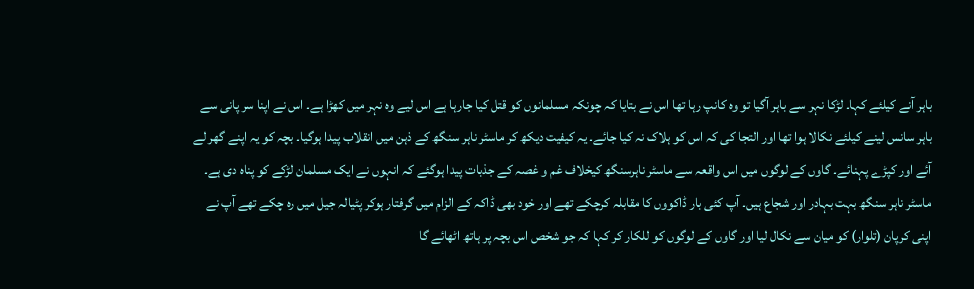باہر آنے کیلئے کہا۔ لڑکا نہر سے باہر آگیا تو وہ کانپ رہا تھا اس نے بتایا کہ چونکہ مسلمانوں کو قتل کیا جارہا ہے اس لیے وہ نہر میں کھڑا ہے۔ اس نے اپنا سر پانی سے باہر سانس لینے کیلئے نکالا ہوا تھا اور التجا کی کہ اس کو ہلاک نہ کیا جائے۔ یہ کیفیت دیکھ کر ماسٹر ناہر سنگھ کے ذہن میں انقلاب پیدا ہوگیا۔ بچہ کو یہ اپنے گھر لے آئے اور کپڑے پہنائے۔ گاوں کے لوگوں میں اس واقعہ سے ماسٹر ناہرسنگھ کیخلاف غم و غصہ کے جذبات پیدا ہوگئے کہ انہوں نے ایک مسلمان لڑکے کو پناہ دی ہے۔ ماسٹر ناہر سنگھ بہت بہادر اور شجاع ہیں۔ آپ کئی بار ڈاکووں کا مقابلہ کرچکے تھے اور خود بھی ڈاکہ کے الزام میں گرفتار ہوکر پٹیالہ جیل میں رہ چکے تھے آپ نے اپنی کرپان (تلوار) کو میان سے نکال لیا اور گاوں کے لوگوں کو للکار کر کہا کہ جو شخص اس بچہ پر ہاتھ اٹھائے گا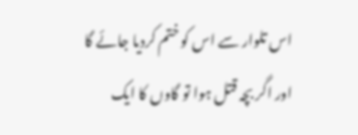اس تلوار سے اس کو ختم کردیا جائے گا اور اگر بچہ قتل ہوا تو گاوں کا ایک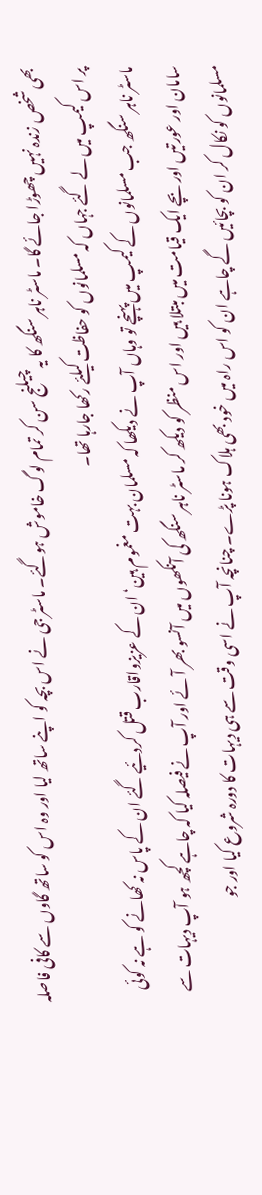بھی شخص زندہ نہیں چھوڑا جائے گا۔ ماسٹر ناہر سنگھ کا یہ چیلنج سن کر تمام لوگ خاموش ہوگئے۔ ماسٹر جی نے اس بچہ کو اپنے ساتھ لیا اور وہ اس کو ساتھ گاوں سے کافی فاصلہ پر اس کیمپ میں لے گئے جہاں کہ مسلمانوں کو حفاظت کیلئے رکھا جارہا تھا۔
ماسٹر ناہر سنگھ جب مسلمانوں کے کیمپ میں پہنچے تو وہاں آپ نے دیکھا کہ مسلمان بہت مغموم ہین‘ ان کے عزیزواقارب قتل کردئیے گئے ان کے پاس نہ کھانے کو ہے نہ کوئی سامان اور عورتیں اور بچے ایک قیامت میں مبتلا ہیں اور اس منظر کو دیکھ کر ماسٹر ناہر سنگھ کی آنکھوں میں آنسو بھر آئے اور آپ نے فیصلہ کیا کہ چاہے کچھ ہو آپ دیہات سے مسلمانوں کو نکال کر ان کو بچائیں گے چاہے ان کو اس راہ میں خود بھی ہلاک ہونا پڑے۔ چنانچہ آپ نے اسی وقت سے ہی دیہات کا دورہ شروع کیا اور جو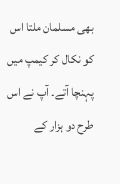بھی مسلمان ملتا اس کو نکال کر کیمپ میں پہنچا آتے۔ آپ نے اس طرح دو ہزار کے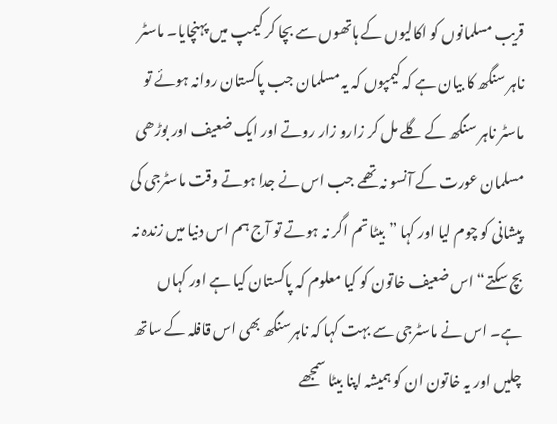قریب مسلمانوں کو اکالیوں کے ہاتھوں سے بچا کر کیمپ میں پہنچایا۔ ماسٹر ناہر سنگھ کا بیان ہے کہ کیمپوں کہ یہ مسلمان جب پاکستان روانہ ہوئے تو ماسٹر ناہر سنگھ کے گلے مل کر زارو زار روتے اور ایک ضعیف اور بوڑھی مسلمان عورت کے آنسو نہ تھمے جب اس نے جدا ہوتے وقت ماسٹرجی کی پیشانی کو چوم لیا اور کہا ”بیٹا تم اگر نہ ہوتے تو آج ہم اس دنیا میں زندہ نہ بچ سکتے“ اس ضعیف خاتون کو کیا معلوم کہ پاکستان کیا ہے اور کہاں ہے۔ اس نے ماسٹرجی سے بہت کہا کہ ناہرسنگھ بھی اس قافلہ کے ساتھ چلیں اور یہ خاتون ان کو ہمیشہ اپنا بیٹا سمجھے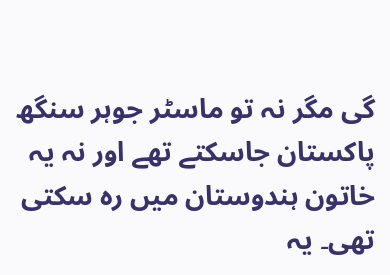گی مگر نہ تو ماسٹر جوہر سنگھ پاکستان جاسکتے تھے اور نہ یہ خاتون ہندوستان میں رہ سکتی تھی۔ یہ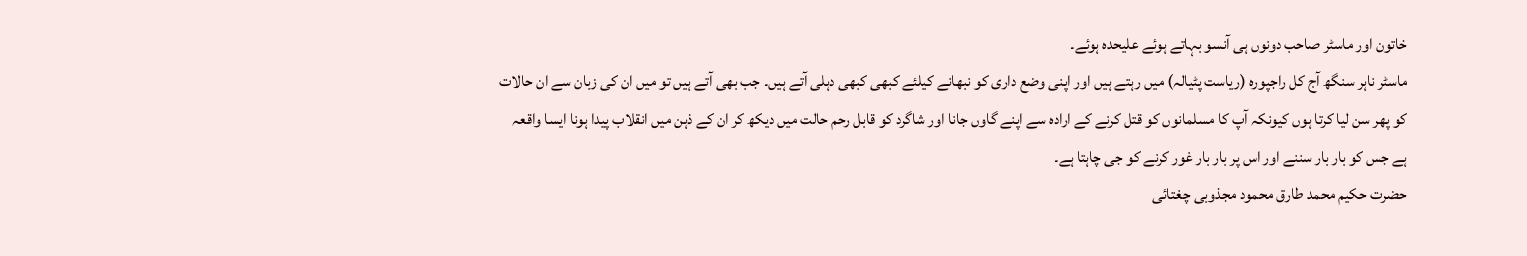خاتون اور ماسٹر صاحب دونوں ہی آنسو بہاتے ہوئے علیحدہ ہوئے۔
ماسٹر ناہر سنگھ آج کل راجپورہ (ریاست پٹیالہ) میں رہتے ہیں اور اپنی وضع داری کو نبھانے کیلئے کبھی کبھی دہلی آتے ہیں۔ جب بھی آتے ہیں تو میں ان کی زبان سے ان حالات کو پھر سن لیا کرتا ہوں کیونکہ آپ کا مسلمانوں کو قتل کرنے کے ارادہ سے اپنے گاوں جانا اور شاگرد کو قابل رحم حالت میں دیکھ کر ان کے ذہن میں انقلاب پیدا ہونا ایسا واقعہ ہے جس کو بار بار سننے اور اس پر بار بار غور کرنے کو جی چاہتا ہے۔
حضرت حکیم محمد طارق محمود مجذوبی چغتائی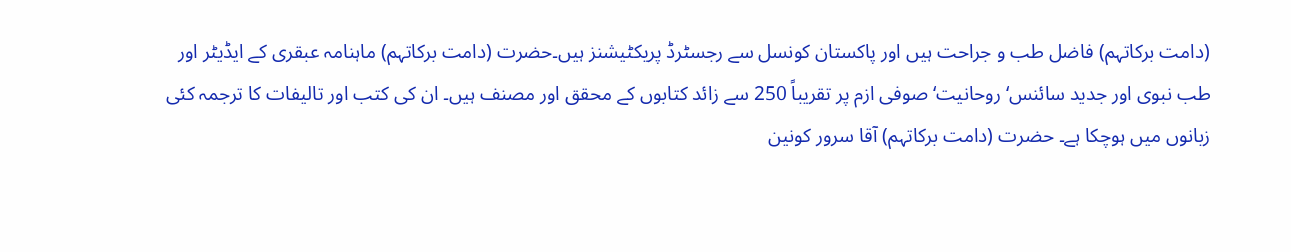(دامت برکاتہم) فاضل طب و جراحت ہیں اور پاکستان کونسل سے رجسٹرڈ پریکٹیشنز ہیں۔حضرت (دامت برکاتہم) ماہنامہ عبقری کے ایڈیٹر اور طب نبوی اور جدید سائنس‘ روحانیت‘ صوفی ازم پر تقریباً 250 سے زائد کتابوں کے محقق اور مصنف ہیں۔ ان کی کتب اور تالیفات کا ترجمہ کئی زبانوں میں ہوچکا ہے۔ حضرت (دامت برکاتہم) آقا سرور کونین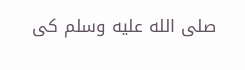صلى الله عليه وسلم کی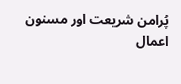پُرامن شریعت اور مسنون اعمال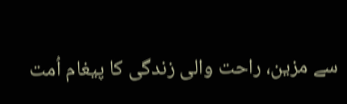سے مزین، راحت والی زندگی کا پیغام اُمت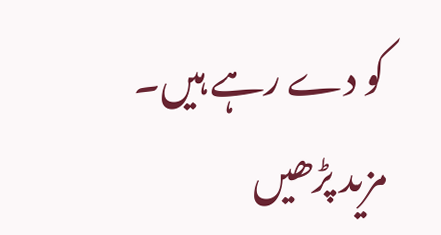کو دے رہے ہیں۔
مزید پڑھیں